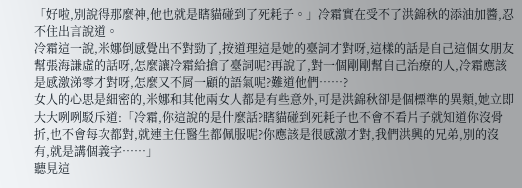「好啦,別說得那麼神,他也就是瞎貓碰到了死耗子。」冷霜實在受不了洪錦秋的添油加醬,忍不住出言說道。
冷霜這一說,米娜倒感覺出不對勁了,按道理這是她的臺詞才對呀,這樣的話是自己這個女朋友幫張海謙虛的話呀,怎麼讓冷霜給搶了臺詞呢?再說了,對一個剛剛幫自己治療的人,冷霜應該是感激涕零才對呀,怎麼又不屑一顧的語氣呢?難道他們……?
女人的心思是細密的,米娜和其他兩女人都是有些意外,可是洪錦秋卻是個標準的異類,她立即大大咧咧駁斥道:「冷霜,你這說的是什麼話?瞎貓碰到死耗子也不會不看片子就知道你沒骨折,也不會每次都對,就連主任醫生都佩服呢?你應該是很感激才對,我們洪興的兄弟,別的沒有,就是講個義字……」
聽見這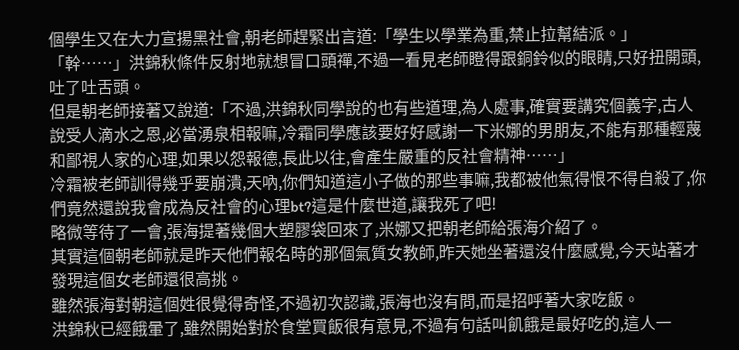個學生又在大力宣揚黑社會,朝老師趕緊出言道:「學生以學業為重,禁止拉幫結派。」
「幹……」洪錦秋條件反射地就想冒口頭禪,不過一看見老師瞪得跟銅鈴似的眼睛,只好扭開頭,吐了吐舌頭。
但是朝老師接著又說道:「不過,洪錦秋同學說的也有些道理,為人處事,確實要講究個義字,古人說受人滴水之恩,必當湧泉相報嘛,冷霜同學應該要好好感謝一下米娜的男朋友,不能有那種輕蔑和鄙視人家的心理,如果以怨報德,長此以往,會產生嚴重的反社會精神……」
冷霜被老師訓得幾乎要崩潰,天吶,你們知道這小子做的那些事嘛,我都被他氣得恨不得自殺了,你們竟然還說我會成為反社會的心理bt?這是什麼世道,讓我死了吧!
略微等待了一會,張海提著幾個大塑膠袋回來了,米娜又把朝老師給張海介紹了。
其實這個朝老師就是昨天他們報名時的那個氣質女教師,昨天她坐著還沒什麼感覺,今天站著才發現這個女老師還很高挑。
雖然張海對朝這個姓很覺得奇怪,不過初次認識,張海也沒有問,而是招呼著大家吃飯。
洪錦秋已經餓暈了,雖然開始對於食堂買飯很有意見,不過有句話叫飢餓是最好吃的,這人一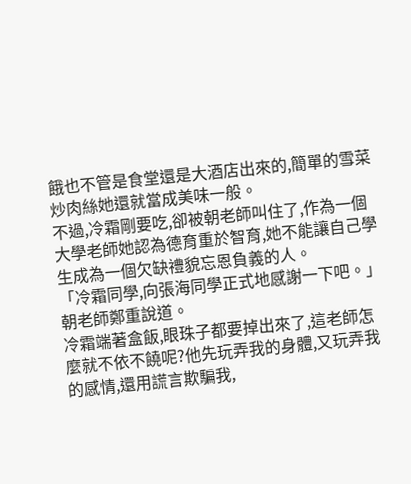餓也不管是食堂還是大酒店出來的,簡單的雪菜炒肉絲她還就當成美味一般。
不過,冷霜剛要吃,卻被朝老師叫住了,作為一個大學老師她認為德育重於智育,她不能讓自己學生成為一個欠缺禮貌忘恩負義的人。
「冷霜同學,向張海同學正式地感謝一下吧。」朝老師鄭重說道。
冷霜端著盒飯,眼珠子都要掉出來了,這老師怎麼就不依不饒呢?他先玩弄我的身體,又玩弄我的感情,還用謊言欺騙我,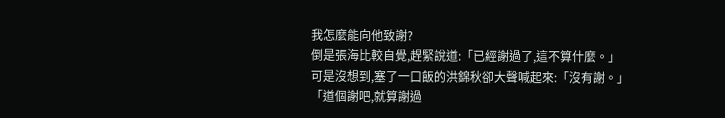我怎麼能向他致謝?
倒是張海比較自覺,趕緊說道:「已經謝過了,這不算什麼。」
可是沒想到,塞了一口飯的洪錦秋卻大聲喊起來:「沒有謝。」
「道個謝吧,就算謝過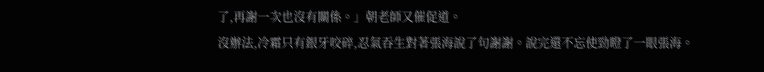了,再謝一次也沒有關係。」朝老師又催促道。
沒辦法,冷霜只有銀牙咬碎,忍氣吞生對著張海說了句謝謝。說完還不忘使勁瞪了一眼張海。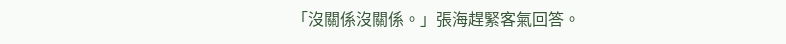「沒關係沒關係。」張海趕緊客氣回答。